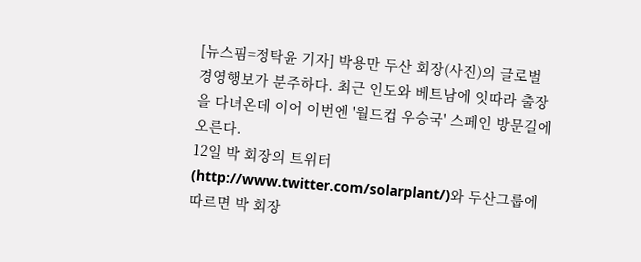[뉴스핌=정탁윤 기자] 박용만 두산 회장(사진)의 글로벌 경영행보가 분주하다. 최근 인도와 베트남에 잇따라 출장을 다녀온데 이어 이번엔 '월드컵 우승국' 스페인 방문길에 오른다.
12일 박 회장의 트위터(http://www.twitter.com/solarplant/)와 두산그룹에 따르면 박 회장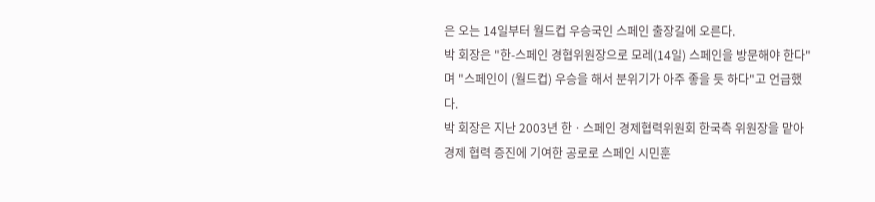은 오는 14일부터 월드컵 우승국인 스페인 출장길에 오른다.
박 회장은 "한-스페인 경협위원장으로 모레(14일) 스페인을 방문해야 한다" 며 "스페인이 (월드컵) 우승을 해서 분위기가 아주 좋을 듯 하다"고 언급했다.
박 회장은 지난 2003년 한ㆍ스페인 경제협력위원회 한국측 위원장을 맡아 경제 협력 증진에 기여한 공로로 스페인 시민훈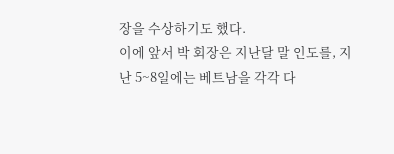장을 수상하기도 했다.
이에 앞서 박 회장은 지난달 말 인도를, 지난 5~8일에는 베트남을 각각 다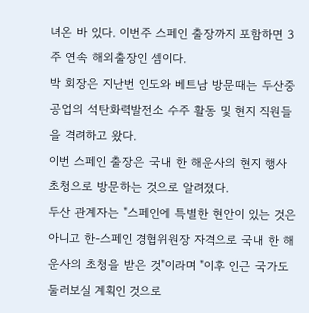녀온 바 있다. 이번주 스페인 출장까지 포함하면 3주 연속 해외출장인 셈이다.
박 회장은 지난번 인도와 베트남 방문때는 두산중공업의 석탄화력발전소 수주 활동 및 현지 직원들을 격려하고 왔다.
이번 스페인 출장은 국내 한 해운사의 현지 행사 초청으로 방문하는 것으로 알려졌다.
두산 관계자는 "스페인에 특별한 현안이 있는 것은 아니고 한-스페인 경협위원장 자격으로 국내 한 해운사의 초청을 받은 것"이라며 "이후 인근 국가도 둘러보실 계획인 것으로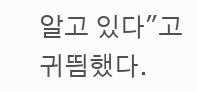알고 있다"고 귀띔했다.